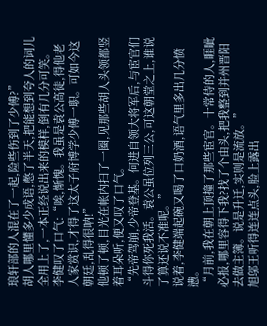琅轩部的人混在了一起,险些伤到了少傅?”
胡人哪里懂多少成语,憋了半天,把能想到夸人的词儿全用上了,一本正经说出来的模样,倒有几分可笑。
李健叹了口气:“唉,惭愧。我虽是袁公高徒,得他老人家赏识,才得了这太子府博学少傅一职。可如今这朝廷,乱得很呐!”
他顿了顿,目光在帐内扫了一圈,见那些胡人头领都竖着耳朵听,便又叹了口气。
“先帝驾崩,少帝登基。何进自领大将军后,与宦官们斗得你死我活。袁公虽位列三公,可这朝堂之上,谁说了算还说不准呢。”
说着,李健端起碗又喝了口奶酒,语气里多出几分愤懑。
“月前,我在朝上顶撞了那些宦官。十常侍的人,睚眦必报,哪里容得下我?找了个由头,把我整到并州晋阳去做主簿。说是升迁,实则是流放。”
旭邬王听得连连点头,脸上露出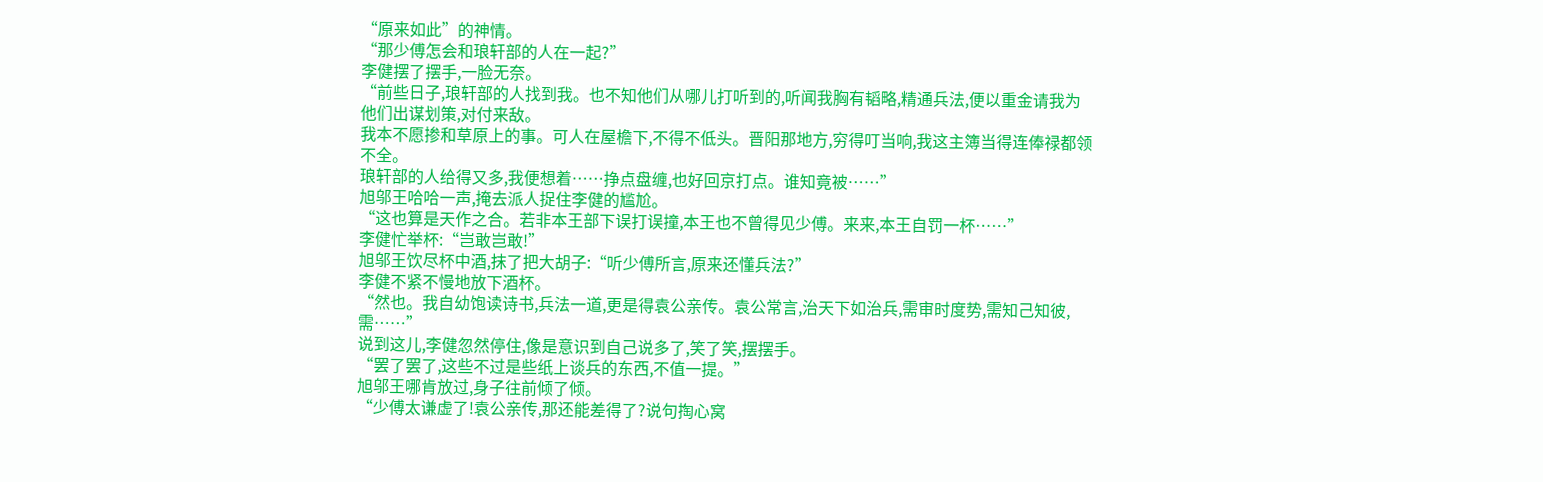“原来如此”的神情。
“那少傅怎会和琅轩部的人在一起?”
李健摆了摆手,一脸无奈。
“前些日子,琅轩部的人找到我。也不知他们从哪儿打听到的,听闻我胸有韬略,精通兵法,便以重金请我为他们出谋划策,对付来敌。
我本不愿掺和草原上的事。可人在屋檐下,不得不低头。晋阳那地方,穷得叮当响,我这主簿当得连俸禄都领不全。
琅轩部的人给得又多,我便想着……挣点盘缠,也好回京打点。谁知竟被……”
旭邬王哈哈一声,掩去派人捉住李健的尴尬。
“这也算是天作之合。若非本王部下误打误撞,本王也不曾得见少傅。来来,本王自罚一杯……”
李健忙举杯:“岂敢岂敢!”
旭邬王饮尽杯中酒,抹了把大胡子:“听少傅所言,原来还懂兵法?”
李健不紧不慢地放下酒杯。
“然也。我自幼饱读诗书,兵法一道,更是得袁公亲传。袁公常言,治天下如治兵,需审时度势,需知己知彼,需……”
说到这儿,李健忽然停住,像是意识到自己说多了,笑了笑,摆摆手。
“罢了罢了,这些不过是些纸上谈兵的东西,不值一提。”
旭邬王哪肯放过,身子往前倾了倾。
“少傅太谦虚了!袁公亲传,那还能差得了?说句掏心窝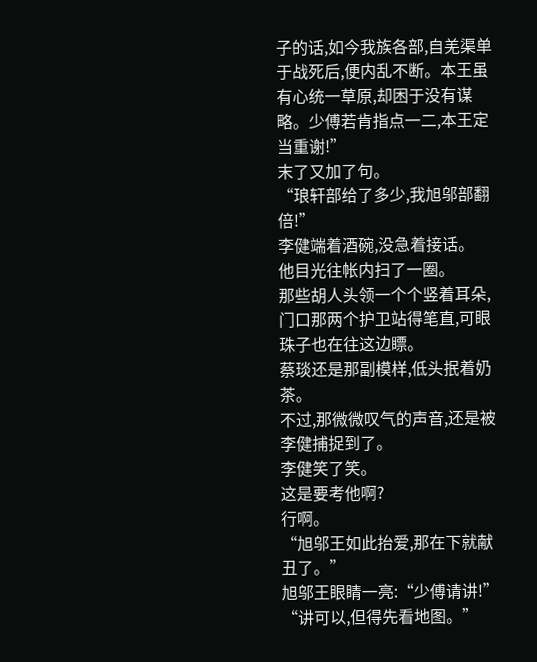子的话,如今我族各部,自羌渠单于战死后,便内乱不断。本王虽有心统一草原,却困于没有谋略。少傅若肯指点一二,本王定当重谢!”
末了又加了句。
“琅轩部给了多少,我旭邬部翻倍!”
李健端着酒碗,没急着接话。
他目光往帐内扫了一圈。
那些胡人头领一个个竖着耳朵,门口那两个护卫站得笔直,可眼珠子也在往这边瞟。
蔡琰还是那副模样,低头抿着奶茶。
不过,那微微叹气的声音,还是被李健捕捉到了。
李健笑了笑。
这是要考他啊?
行啊。
“旭邬王如此抬爱,那在下就献丑了。”
旭邬王眼睛一亮:“少傅请讲!”
“讲可以,但得先看地图。”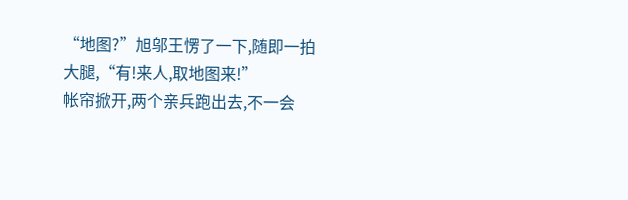“地图?”旭邬王愣了一下,随即一拍大腿,“有!来人,取地图来!”
帐帘掀开,两个亲兵跑出去,不一会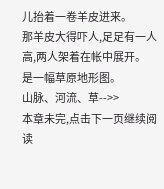儿抬着一卷羊皮进来。
那羊皮大得吓人,足足有一人高,两人架着在帐中展开。
是一幅草原地形图。
山脉、河流、草-->>
本章未完,点击下一页继续阅读